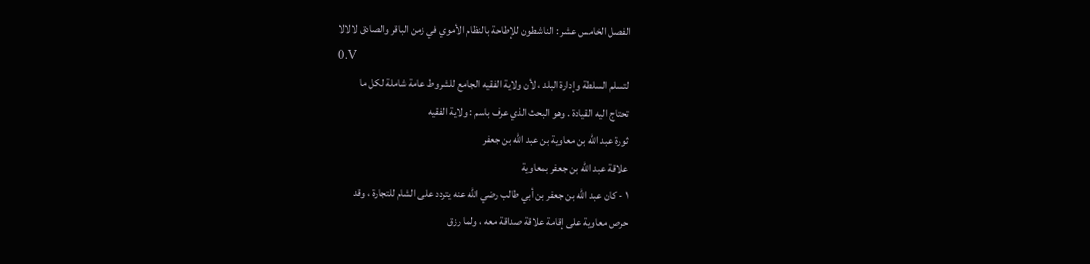الفصل الخامس عشر : الناشطون للإطاحة بالنظام الأموي في زمن الباقر والصادق لالالا
0.V
لتسلم السلطة وإدارة البلد ، لأن ولاية الفقيه الجامع للشروط عامة شاملة لكل ما
تحتاج اليه القيادة . وهو البحث الذي عرف باسم : ولاية الفقيه
ثورة عبد الله بن معاوية بن عبد الله بن جعفر
علاقة عبد الله بن جعفر بمعاوية
١ - كان عبد الله بن جعفر بن أبي طالب رضي الله عنه يتردد على الشام للتجارة ، وقد
حرص معاوية على إقامة علاقة صداقة معه ، ولما رزق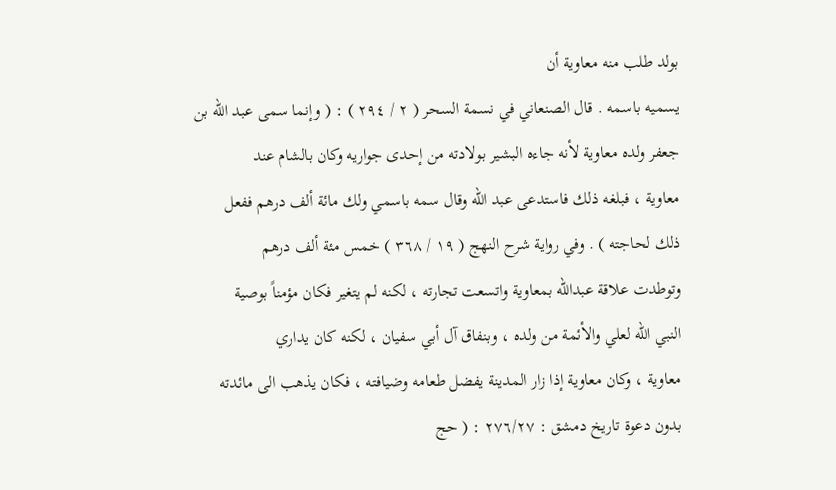بولد طلب منه معاوية أن
يسميه باسمه . قال الصنعاني في نسمة السحر ( ٢ / ٢٩٤ ) : ( وإنما سمى عبد الله بن
جعفر ولده معاوية لأنه جاءه البشير بولادته من إحدى جواريه وكان بالشام عند
معاوية ، فبلغه ذلك فاستدعى عبد الله وقال سمه باسمي ولك مائة ألف درهم ففعل
ذلك لحاجته ) . وفي رواية شرح النهج ( ١٩ / ٣٦٨ ) خمس مئة ألف درهم
وتوطدت علاقة عبدالله بمعاوية واتسعت تجارته ، لكنه لم يتغير فكان مؤمناً بوصية
النبي الله لعلي والأئمة من ولده ، وبنفاق آل أبي سفيان ، لكنه كان يداري
معاوية ، وكان معاوية إذا زار المدينة يفضل طعامه وضيافته ، فكان يذهب الى مائدته
بدون دعوة تاريخ دمشق : ٢٧٦/٢٧ : ( حج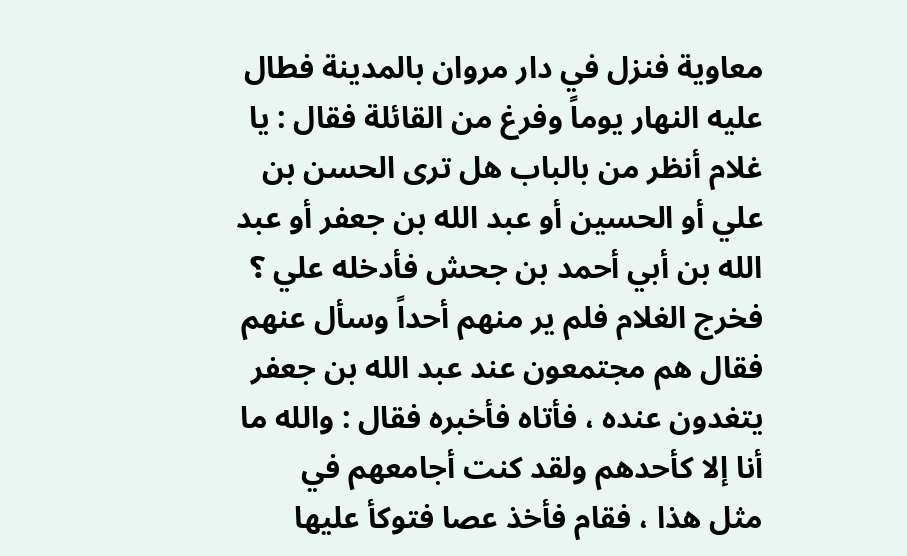معاوية فنزل في دار مروان بالمدينة فطال
عليه النهار يوماً وفرغ من القائلة فقال : يا غلام أنظر من بالباب هل ترى الحسن بن
علي أو الحسين أو عبد الله بن جعفر أو عبد الله بن أبي أحمد بن جحش فأدخله علي ؟
فخرج الغلام فلم ير منهم أحداً وسأل عنهم فقال هم مجتمعون عند عبد الله بن جعفر
يتغدون عنده ، فأتاه فأخبره فقال : والله ما أنا إلا كأحدهم ولقد كنت أجامعهم في
مثل هذا ، فقام فأخذ عصا فتوكأ عليها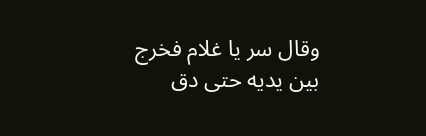وقال سر يا غلام فخرج بين يديه حتى دق